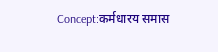Concept:कर्मधारय समास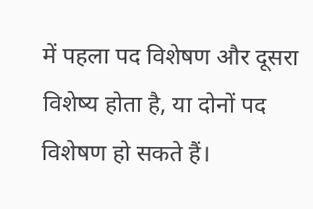में पहला पद विशेषण और दूसरा विशेष्य होता है, या दोनों पद विशेषण हो सकते हैं।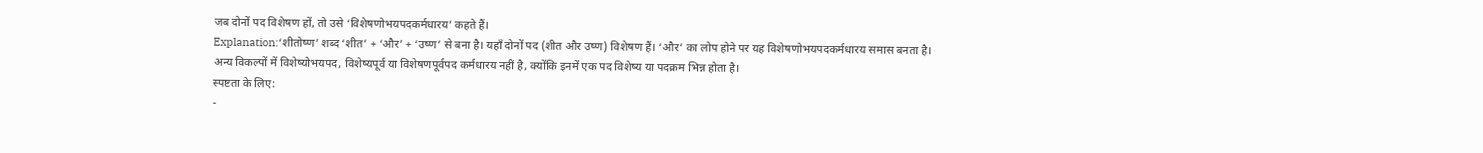जब दोनों पद विशेषण हों, तो उसे ‘विशेषणोभयपदकर्मधारय’ कहते हैं।
Explanation:‘शीतोष्ण’ शब्द ‘शीत’ + ‘और’ + ‘उष्ण’ से बना है। यहाँ दोनों पद (शीत और उष्ण) विशेषण हैं। ‘और’ का लोप होने पर यह विशेषणोभयपदकर्मधारय समास बनता है।
अन्य विकल्पों में विशेष्योभयपद, विशेष्यपूर्व या विशेषणपूर्वपद कर्मधारय नहीं है, क्योंकि इनमें एक पद विशेष्य या पदक्रम भिन्न होता है।
स्पष्टता के लिए:
-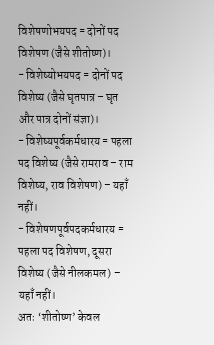विशेषणोभयपद = दोनों पद विशेषण (जैसे शीतोष्ण)।
- विशेष्योभयपद = दोनों पद विशेष्य (जैसे घृतपात्र – घृत और पात्र दोनों संज्ञा)।
- विशेष्यपूर्वकर्मधारय = पहला पद विशेष्य (जैसे रामराव – राम विशेष्य, राव विशेषण) – यहाँ नहीं।
- विशेषणपूर्वपदकर्मधारय = पहला पद विशेषण, दूसरा विशेष्य (जैसे नीलकमल) – यहाँ नहीं।
अतः ‘शीतोष्ण’ केवल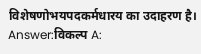विशेषणोभयपदकर्मधारय का उदाहरण है।
Answer:विकल्प A: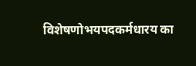विशेषणोभयपदकर्मधारय का